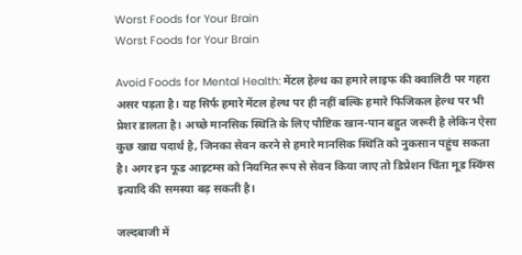Worst Foods for Your Brain
Worst Foods for Your Brain

Avoid Foods for Mental Health: मेंटल हेल्थ का हमारे लाइफ की क्वालिटी पर गहरा असर पड़ता है। यह सिर्फ हमारे मेंटल हेल्थ पर ही नहीं बल्कि हमारे फिजिकल हेल्थ पर भी प्रेशर डालता है। अच्छे मानसिक स्थिति के लिए पौष्टिक खान-पान बहुत जरूरी है लेकिन ऐसा कुछ खाद्य पदार्थ है, जिनका सेवन करने से हमारे मानसिक स्थिति को नुकसान पहुंच सकता है। अगर इन फूड आइटम्स को नियमित रूप से सेवन किया जाए तो डिप्रेशन चिंता मूड स्विंग्स इत्यादि की समस्या बढ़ सकती है।

जल्दबाजी में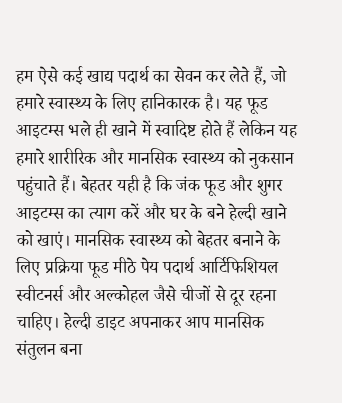हम ऐसे कई खाद्य पदार्थ का सेवन कर लेते हैं, जो हमारे स्वास्थ्य के लिए हानिकारक है। यह फूड आइटम्स भले ही खाने में स्वादिष्ट होते हैं लेकिन यह हमारे शारीरिक और मानसिक स्वास्थ्य को नुकसान पहुंचाते हैं। बेहतर यही है कि जंक फूड और शुगर आइटम्स का त्याग करें और घर के बने हेल्दी खाने को खाएं। मानसिक स्वास्थ्य को बेहतर बनाने के लिए प्रक्रिया फूड मीठे पेय पदार्थ आर्टिफिशियल स्वीटनर्स और अल्कोहल जैसे चीजों से दूर रहना चाहिए। हेल्दी डाइट अपनाकर आप मानसिक संतुलन बना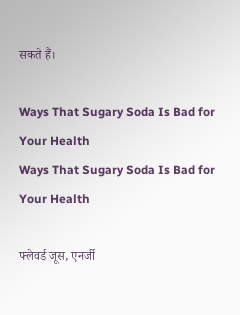सकते हैं।

Ways That Sugary Soda Is Bad for Your Health
Ways That Sugary Soda Is Bad for Your Health

फ्लेवर्ड जूस, एनर्जी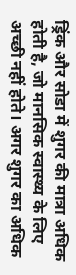ड्रिंक और सोडा में शुगर की मात्रा अधिक होती है, जो मानसिक स्वास्थ्य के लिए अच्छी नहीं होते। अगर शुगर का अधिक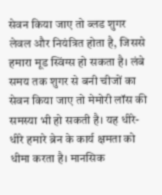सेवन किया जाए तो ब्लड शुगर लेवल और नियंत्रित होता है, जिससे हमारा मूड स्विंग्स हो सकता है। लंबे समय तक शुगर से बनी चीजों का सेवन किया जाए तो मेमोरी लॉस की समस्या भी हो सकती है। यह धीरे-धीरे हमारे ब्रेन के कार्य क्षमता को धीमा करता है। मानसिक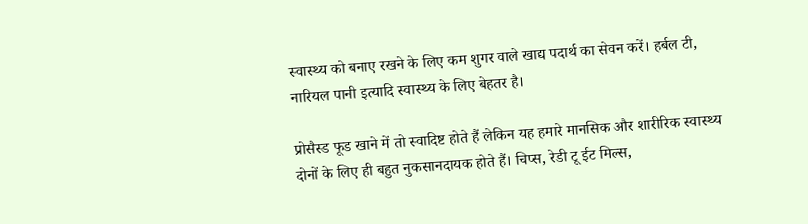स्वास्थ्य को बनाए रखने के लिए कम शुगर वाले खाद्य पदार्थ का सेवन करें। हर्बल टी, नारियल पानी इत्यादि स्वास्थ्य के लिए बेहतर है।

प्रोसैस्ड फूड खाने में तो स्वादिष्ट होते हैं लेकिन यह हमारे मानसिक और शारीरिक स्वास्थ्य दोनों के लिए ही बहुत नुकसानदायक होते हैं। चिप्स, रेडी टू ईट मिल्स,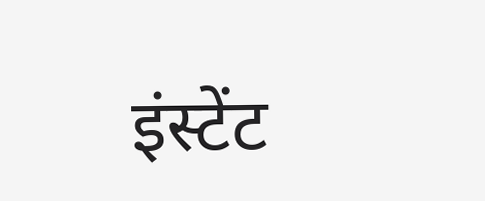इंस्टेंट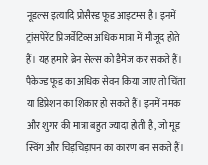नूडल्स इत्यादि प्रोसैस्ड फूड आइटम्स है। इनमें ट्रांसपेरेंट प्रिजर्वेटिव्स अधिक मात्रा में मौजूद होते हैं। यह हमारे ब्रेन सेल्स को डैमेज कर सकते हैं। पैकेज्ड फूड का अधिक सेवन किया जाए तो चिंता या डिप्रेशन का शिकार हो सकते हैं। इनमें नमक और शुगर की मात्रा बहुत ज्यादा होती है, जो मूड स्विंग और चिड़चिड़ापन का कारण बन सकते हैं।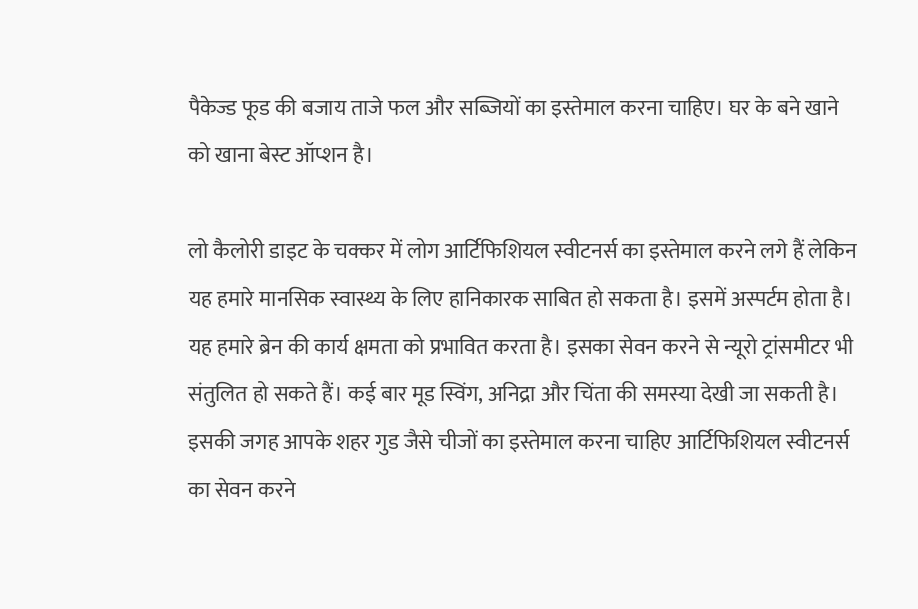पैकेज्ड फूड की बजाय ताजे फल और सब्जियों का इस्तेमाल करना चाहिए। घर के बने खाने को खाना बेस्ट ऑप्शन है।

लो कैलोरी डाइट के चक्कर में लोग आर्टिफिशियल स्वीटनर्स का इस्तेमाल करने लगे हैं लेकिन यह हमारे मानसिक स्वास्थ्य के लिए हानिकारक साबित हो सकता है। इसमें अस्पर्टम होता है। यह हमारे ब्रेन की कार्य क्षमता को प्रभावित करता है। इसका सेवन करने से न्यूरो ट्रांसमीटर भी संतुलित हो सकते हैं। कई बार मूड स्विंग, अनिद्रा और चिंता की समस्या देखी जा सकती है। इसकी जगह आपके शहर गुड जैसे चीजों का इस्तेमाल करना चाहिए आर्टिफिशियल स्वीटनर्स का सेवन करने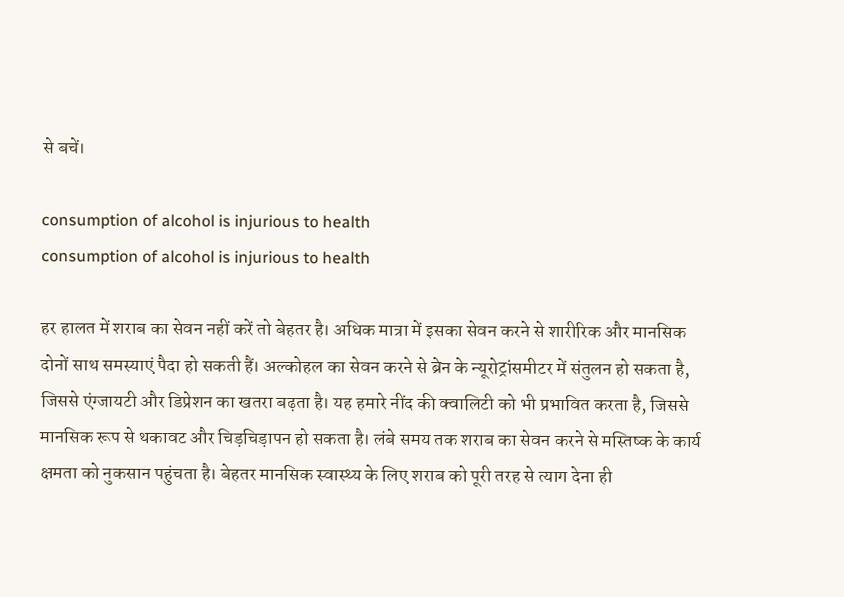से बचें।

consumption of alcohol is injurious to health
consumption of alcohol is injurious to health

हर हालत में शराब का सेवन नहीं करें तो बेहतर है। अधिक मात्रा में इसका सेवन करने से शारीरिक और मानसिक दोनों साथ समस्याएं पैदा हो सकती हैं। अल्कोहल का सेवन करने से ब्रेन के न्यूरोट्रांसमीटर में संतुलन हो सकता है, जिससे एंग्जायटी और डिप्रेशन का खतरा बढ़ता है। यह हमारे नींद की क्वालिटी को भी प्रभावित करता है, जिससे मानसिक रूप से थकावट और चिड़चिड़ापन हो सकता है। लंबे समय तक शराब का सेवन करने से मस्तिष्क के कार्य क्षमता को नुकसान पहुंचता है। बेहतर मानसिक स्वास्थ्य के लिए शराब को पूरी तरह से त्याग देना ही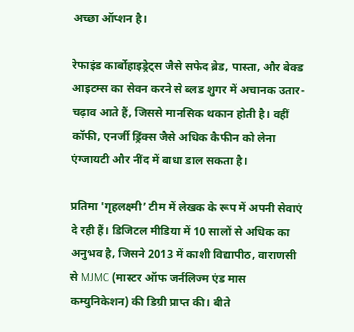अच्छा ऑप्शन है।

रेफाइंड कार्बोहाइड्रेट्स जैसे सफेद ब्रेड, पास्ता, और बेक्ड आइटम्स का सेवन करने से ब्लड शुगर में अचानक उतार-चढ़ाव आते हैं, जिससे मानसिक थकान होती है। वहीं कॉफी, एनर्जी ड्रिंक्स जैसे अधिक कैफीन को लेना एंग्जायटी और नींद में बाधा डाल सकता है।

प्रतिमा 'गृहलक्ष्मी’ टीम में लेखक के रूप में अपनी सेवाएं दे रही हैं। डिजिटल मीडिया में 10 सालों से अधिक का अनुभव है, जिसने 2013 में काशी विद्यापीठ, वाराणसी से MJMC (मास्टर ऑफ जर्नलिज्म एंड मास कम्युनिकेशन) की डिग्री प्राप्त की। बीते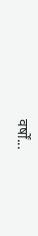वर्षों...